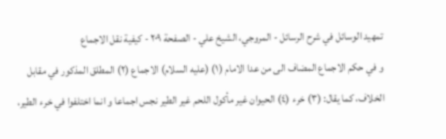تمهيد الوسائل في شرح الرسائل - المروجي، الشيخ علي - الصفحة ٢٠٩ - كيفية نقل الاجماع
و في حكم الاجماع المضاف الى من عدا الامام (١) (عليه السلام) الاجماع (٢) المطلق المذكور في مقابل الخلاف، كما يقال: (٣) خرء (٤) الحيوان غير مأكول اللحم غير الطير نجس اجماعا و انما اختلفوا في خرء الطير،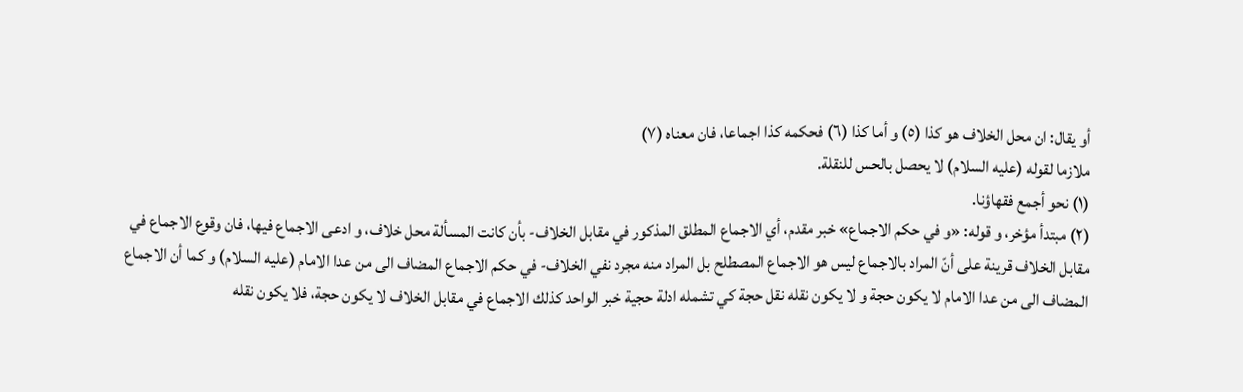أو يقال: ان محل الخلاف هو كذا (٥) و أما كذا (٦) فحكمه كذا اجماعا، فان معناه (٧)
ملازما لقوله (عليه السلام) لا يحصل بالحس للنقلة.
(١) نحو أجمع فقهاؤنا.
(٢) مبتدأ مؤخر، و قوله: «و في حكم الاجماع» خبر مقدم، أي الاجماع المطلق المذكور في مقابل الخلاف- بأن كانت المسألة محل خلاف، و ادعى الاجماع فيها، فان وقوع الاجماع في مقابل الخلاف قرينة على أنّ المراد بالاجماع ليس هو الاجماع المصطلح بل المراد منه مجرد نفي الخلاف- في حكم الاجماع المضاف الى من عدا الامام (عليه السلام) و كما أن الاجماع المضاف الى من عدا الامام لا يكون حجة و لا يكون نقله نقل حجة كي تشمله ادلة حجية خبر الواحد كذلك الاجماع في مقابل الخلاف لا يكون حجة، فلا يكون نقله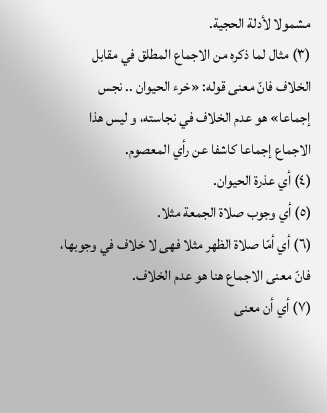مشمولا لأدلة الحجية.
(٣) مثال لما ذكره من الاجماع المطلق في مقابل الخلاف فانّ معنى قوله: «خرء الحيوان .. نجس إجماعا» هو عدم الخلاف في نجاسته، و ليس هذا الاجماع إجماعا كاشفا عن رأي المعصوم.
(٤) أي عذرة الحيوان.
(٥) أي وجوب صلاة الجمعة مثلا.
(٦) أي أمّا صلاة الظهر مثلا فهى لا خلاف في وجوبها، فانّ معنى الاجماع هنا هو عدم الخلاف.
(٧) أي أن معنى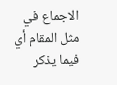الاجماع في مثل المقام أي فيما يذكر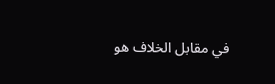في مقابل الخلاف هو